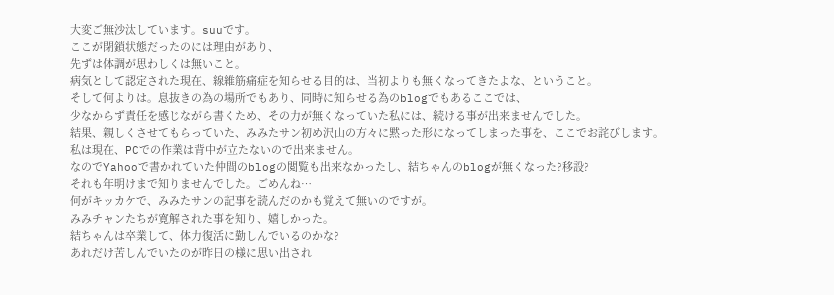大変ご無沙汰しています。suuです。
ここが閉鎖状態だったのには理由があり、
先ずは体調が思わしくは無いこと。
病気として認定された現在、線維筋痛症を知らせる目的は、当初よりも無くなってきたよな、ということ。
そして何よりは。息抜きの為の場所でもあり、同時に知らせる為のblogでもあるここでは、
少なからず責任を感じながら書くため、その力が無くなっていた私には、続ける事が出来ませんでした。
結果、親しくさせてもらっていた、みみたサン初め沢山の方々に黙った形になってしまった事を、ここでお詫びします。
私は現在、PCでの作業は背中が立たないので出来ません。
なのでYahooで書かれていた仲間のblogの閲覧も出来なかったし、結ちゃんのblogが無くなった?移設?
それも年明けまで知りませんでした。ごめんね…
何がキッカケで、みみたサンの記事を読んだのかも覚えて無いのですが。
みみチャンたちが寛解された事を知り、嬉しかった。
結ちゃんは卒業して、体力復活に勤しんでいるのかな?
あれだけ苦しんでいたのが昨日の様に思い出され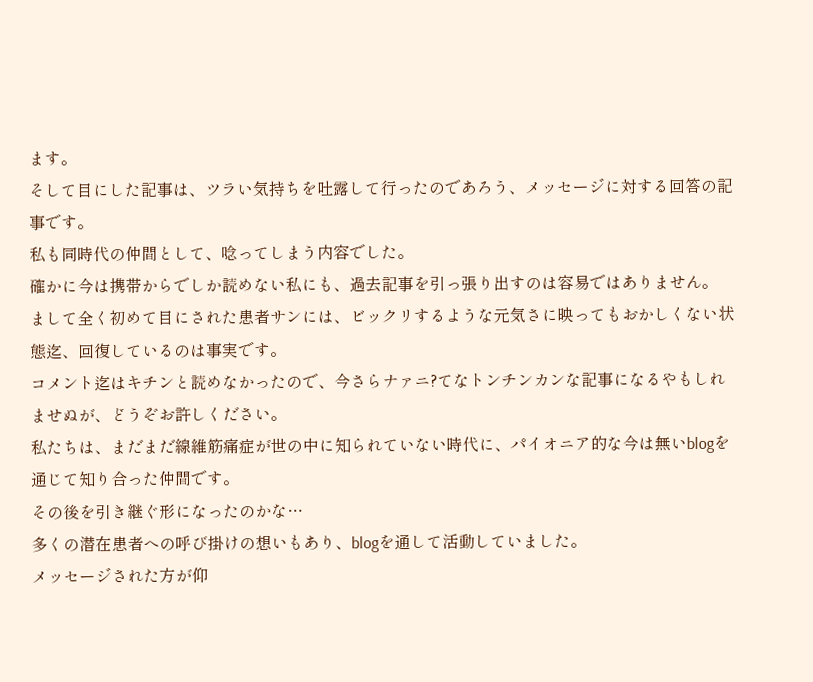ます。
そして目にした記事は、ツラい気持ちを吐露して行ったのであろう、メッセージに対する回答の記事です。
私も同時代の仲間として、唸ってしまう内容でした。
確かに今は携帯からでしか読めない私にも、過去記事を引っ張り出すのは容易ではありません。
まして全く初めて目にされた患者サンには、ビックリするような元気さに映ってもおかしくない状態迄、回復しているのは事実です。
コメント迄はキチンと読めなかったので、今さらナァニ?てなトンチンカンな記事になるやもしれませぬが、どうぞお許しください。
私たちは、まだまだ線維筋痛症が世の中に知られていない時代に、パイオニア的な今は無いblogを通じて知り合った仲間です。
その後を引き継ぐ形になったのかな…
多くの潜在患者への呼び掛けの想いもあり、blogを通して活動していました。
メッセージされた方が仰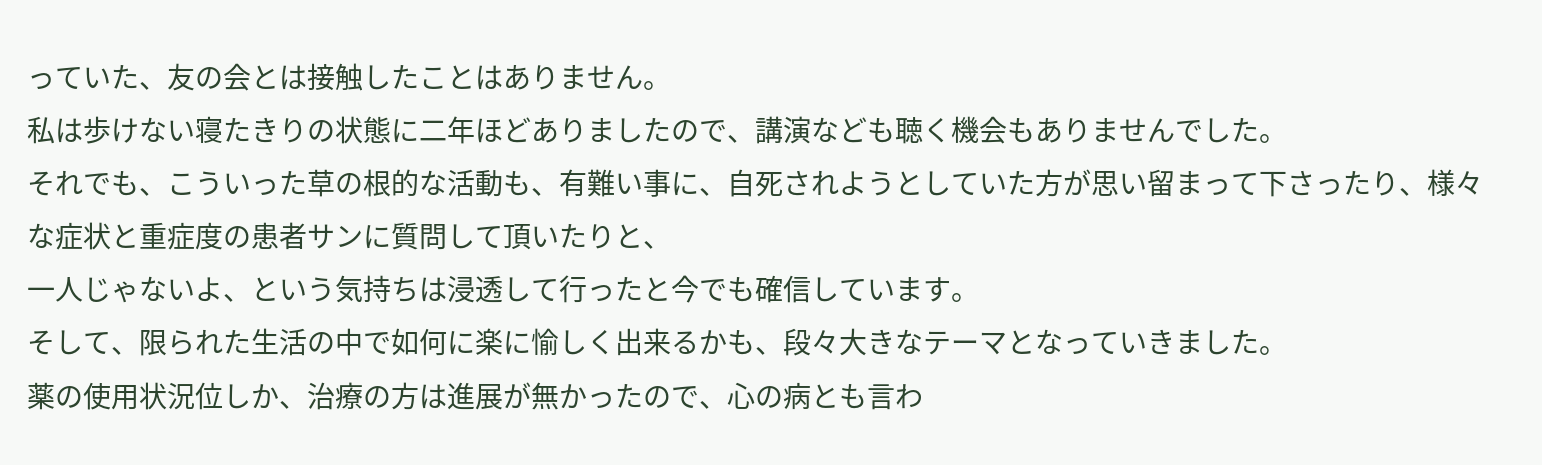っていた、友の会とは接触したことはありません。
私は歩けない寝たきりの状態に二年ほどありましたので、講演なども聴く機会もありませんでした。
それでも、こういった草の根的な活動も、有難い事に、自死されようとしていた方が思い留まって下さったり、様々な症状と重症度の患者サンに質問して頂いたりと、
一人じゃないよ、という気持ちは浸透して行ったと今でも確信しています。
そして、限られた生活の中で如何に楽に愉しく出来るかも、段々大きなテーマとなっていきました。
薬の使用状況位しか、治療の方は進展が無かったので、心の病とも言わ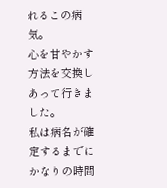れるこの病気。
心を甘やかす方法を交換しあって行きました。
私は病名が確定するまでにかなりの時間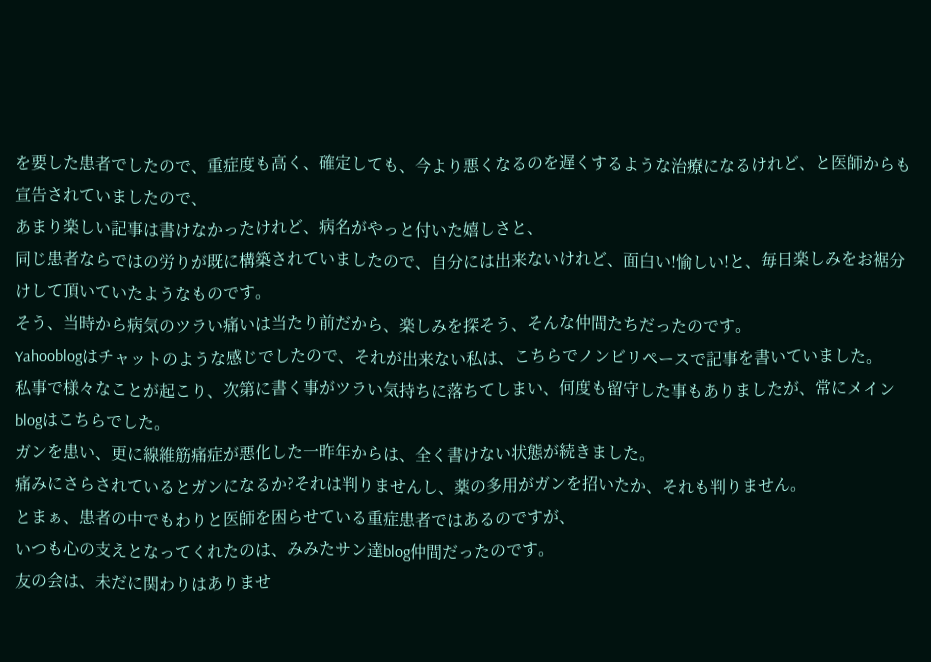を要した患者でしたので、重症度も高く、確定しても、今より悪くなるのを遅くするような治療になるけれど、と医師からも宣告されていましたので、
あまり楽しい記事は書けなかったけれど、病名がやっと付いた嬉しさと、
同じ患者ならではの労りが既に構築されていましたので、自分には出来ないけれど、面白い!愉しい!と、毎日楽しみをお裾分けして頂いていたようなものです。
そう、当時から病気のツラい痛いは当たり前だから、楽しみを探そう、そんな仲間たちだったのです。
Yahooblogはチャットのような感じでしたので、それが出来ない私は、こちらでノンビリペースで記事を書いていました。
私事で様々なことが起こり、次第に書く事がツラい気持ちに落ちてしまい、何度も留守した事もありましたが、常にメインblogはこちらでした。
ガンを患い、更に線維筋痛症が悪化した一昨年からは、全く書けない状態が続きました。
痛みにさらされているとガンになるか?それは判りませんし、薬の多用がガンを招いたか、それも判りません。
とまぁ、患者の中でもわりと医師を困らせている重症患者ではあるのですが、
いつも心の支えとなってくれたのは、みみたサン達blog仲間だったのです。
友の会は、未だに関わりはありませ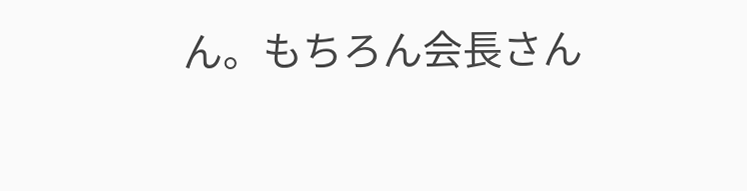ん。もちろん会長さん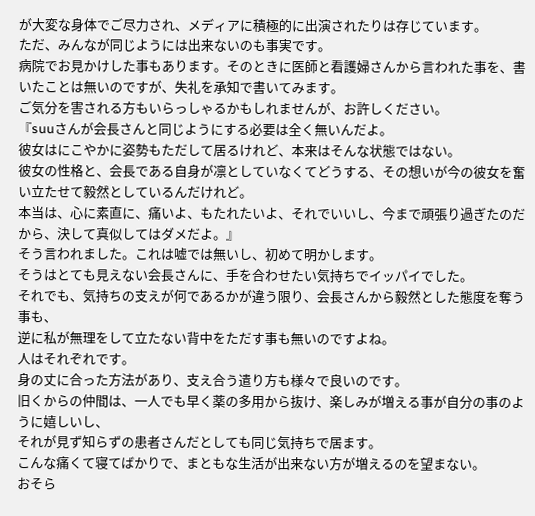が大変な身体でご尽力され、メディアに積極的に出演されたりは存じています。
ただ、みんなが同じようには出来ないのも事実です。
病院でお見かけした事もあります。そのときに医師と看護婦さんから言われた事を、書いたことは無いのですが、失礼を承知で書いてみます。
ご気分を害される方もいらっしゃるかもしれませんが、お許しください。
『suuさんが会長さんと同じようにする必要は全く無いんだよ。
彼女はにこやかに姿勢もただして居るけれど、本来はそんな状態ではない。
彼女の性格と、会長である自身が凛としていなくてどうする、その想いが今の彼女を奮い立たせて毅然としているんだけれど。
本当は、心に素直に、痛いよ、もたれたいよ、それでいいし、今まで頑張り過ぎたのだから、決して真似してはダメだよ。』
そう言われました。これは嘘では無いし、初めて明かします。
そうはとても見えない会長さんに、手を合わせたい気持ちでイッパイでした。
それでも、気持ちの支えが何であるかが違う限り、会長さんから毅然とした態度を奪う事も、
逆に私が無理をして立たない背中をただす事も無いのですよね。
人はそれぞれです。
身の丈に合った方法があり、支え合う遣り方も様々で良いのです。
旧くからの仲間は、一人でも早く薬の多用から抜け、楽しみが増える事が自分の事のように嬉しいし、
それが見ず知らずの患者さんだとしても同じ気持ちで居ます。
こんな痛くて寝てばかりで、まともな生活が出来ない方が増えるのを望まない。
おそら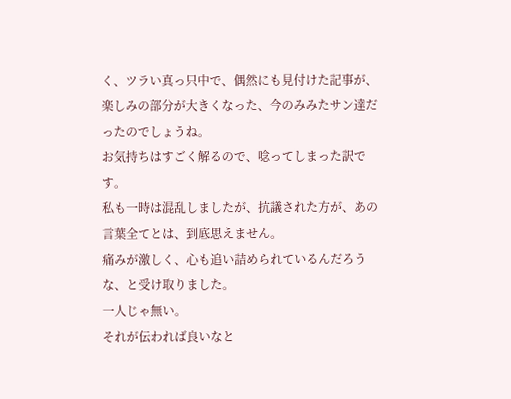く、ツラい真っ只中で、偶然にも見付けた記事が、楽しみの部分が大きくなった、今のみみたサン達だったのでしょうね。
お気持ちはすごく解るので、唸ってしまった訳です。
私も一時は混乱しましたが、抗議された方が、あの言葉全てとは、到底思えません。
痛みが激しく、心も追い詰められているんだろうな、と受け取りました。
一人じゃ無い。
それが伝われば良いなと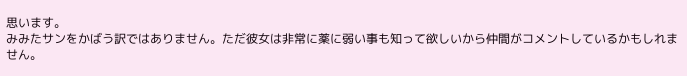思います。
みみたサンをかばう訳ではありません。ただ彼女は非常に薬に弱い事も知って欲しいから仲間がコメントしているかもしれません。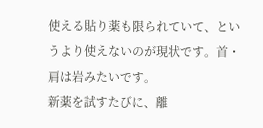使える貼り薬も限られていて、というより使えないのが現状です。首・肩は岩みたいです。
新薬を試すたびに、離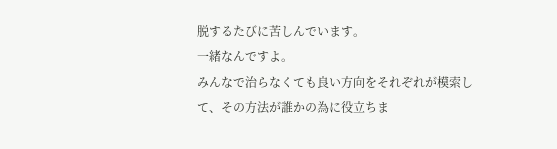脱するたびに苦しんでいます。
一緒なんですよ。
みんなで治らなくても良い方向をそれぞれが模索して、その方法が誰かの為に役立ちま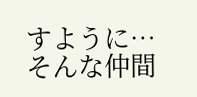すように…
そんな仲間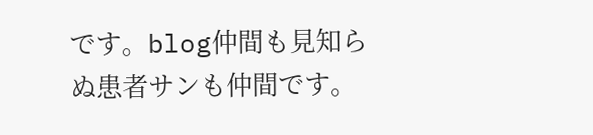です。blog仲間も見知らぬ患者サンも仲間です。